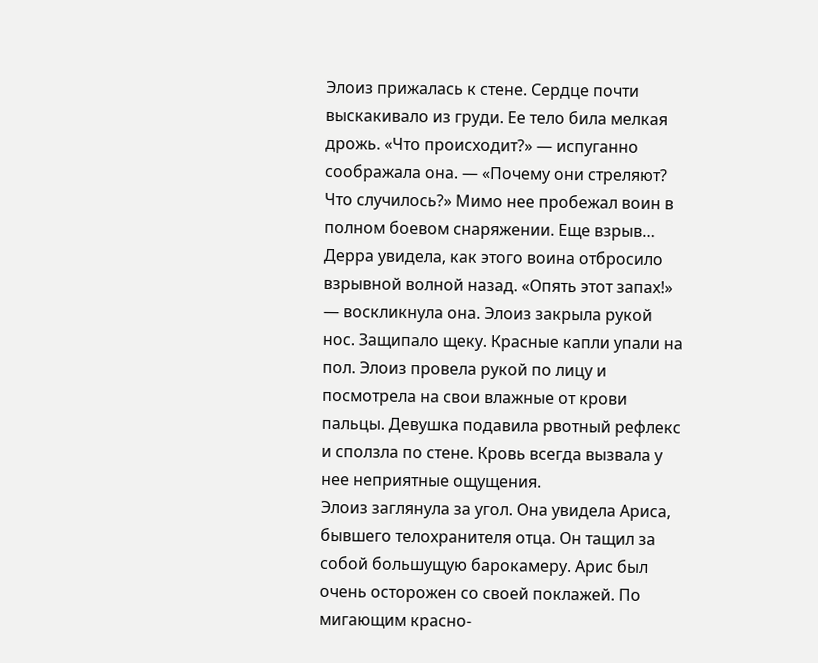Элоиз прижалась к стене. Сердце почти выскакивало из груди. Ее тело била мелкая дрожь. «Что происходит?» — испуганно соображала она. — «Почему они стреляют? Что случилось?» Мимо нее пробежал воин в полном боевом снаряжении. Еще взрыв… Дерра увидела, как этого воина отбросило взрывной волной назад. «Опять этот запах!» — воскликнула она. Элоиз закрыла рукой нос. Защипало щеку. Красные капли упали на пол. Элоиз провела рукой по лицу и посмотрела на свои влажные от крови пальцы. Девушка подавила рвотный рефлекс и сползла по стене. Кровь всегда вызвала у нее неприятные ощущения.
Элоиз заглянула за угол. Она увидела Ариса, бывшего телохранителя отца. Он тащил за собой большущую барокамеру. Арис был очень осторожен со своей поклажей. По мигающим красно-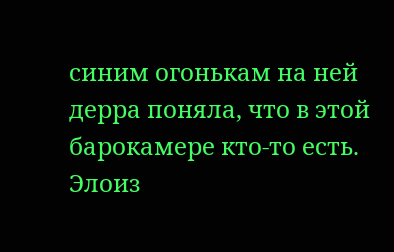синим огонькам на ней дерра поняла, что в этой барокамере кто-то есть. Элоиз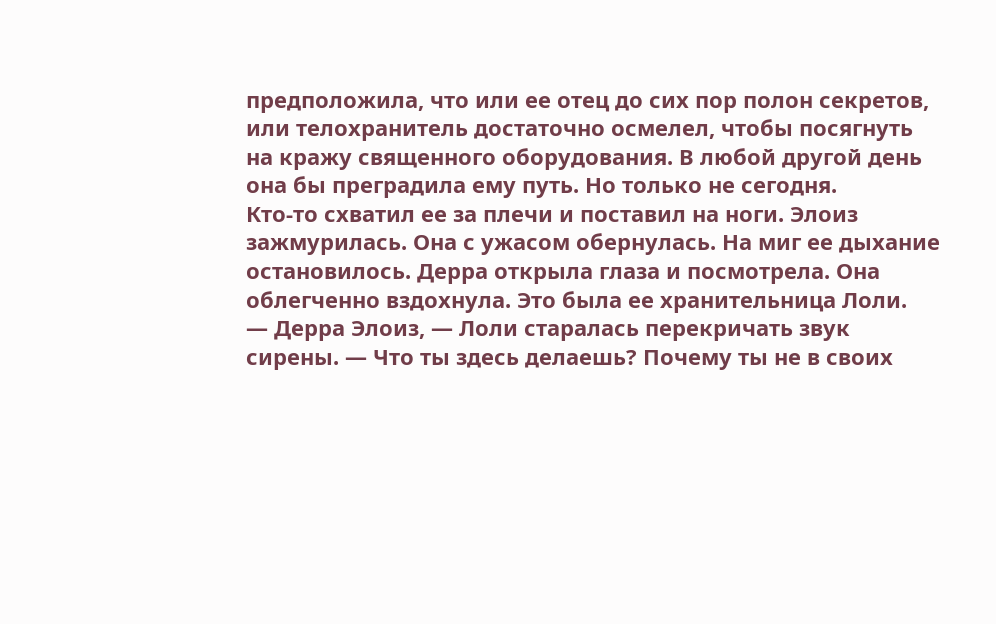предположила, что или ее отец до сих пор полон секретов, или телохранитель достаточно осмелел, чтобы посягнуть на кражу священного оборудования. В любой другой день она бы преградила ему путь. Но только не сегодня.
Кто-то схватил ее за плечи и поставил на ноги. Элоиз зажмурилась. Она с ужасом обернулась. На миг ее дыхание остановилось. Дерра открыла глаза и посмотрела. Она облегченно вздохнула. Это была ее хранительница Лоли.
— Дерра Элоиз, — Лоли старалась перекричать звук сирены. — Что ты здесь делаешь? Почему ты не в своих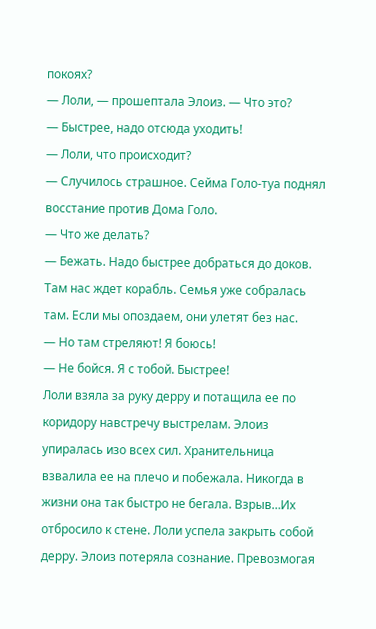покоях?
— Лоли, — прошептала Элоиз. — Что это?
— Быстрее, надо отсюда уходить!
— Лоли, что происходит?
— Случилось страшное. Сейма Голо-туа поднял восстание против Дома Голо.
— Что же делать?
— Бежать. Надо быстрее добраться до доков. Там нас ждет корабль. Семья уже собралась там. Если мы опоздаем, они улетят без нас.
— Но там стреляют! Я боюсь!
— Не бойся. Я с тобой. Быстрее!
Лоли взяла за руку дерру и потащила ее по коридору навстречу выстрелам. Элоиз упиралась изо всех сил. Хранительница взвалила ее на плечо и побежала. Никогда в жизни она так быстро не бегала. Взрыв…Их отбросило к стене. Лоли успела закрыть собой дерру. Элоиз потеряла сознание. Превозмогая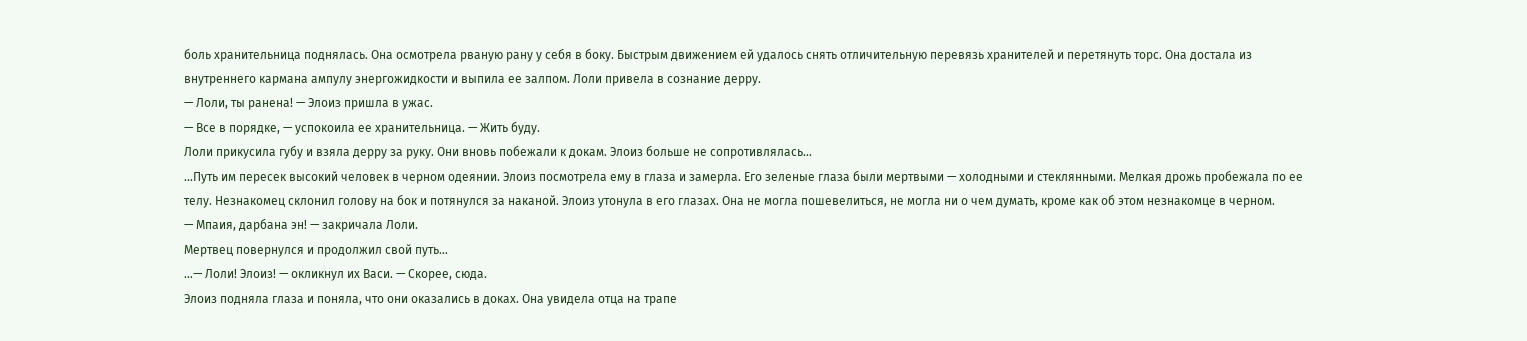боль хранительница поднялась. Она осмотрела рваную рану у себя в боку. Быстрым движением ей удалось снять отличительную перевязь хранителей и перетянуть торс. Она достала из внутреннего кармана ампулу энергожидкости и выпила ее залпом. Лоли привела в сознание дерру.
— Лоли, ты ранена! — Элоиз пришла в ужас.
— Все в порядке, — успокоила ее хранительница. — Жить буду.
Лоли прикусила губу и взяла дерру за руку. Они вновь побежали к докам. Элоиз больше не сопротивлялась…
…Путь им пересек высокий человек в черном одеянии. Элоиз посмотрела ему в глаза и замерла. Его зеленые глаза были мертвыми — холодными и стеклянными. Мелкая дрожь пробежала по ее телу. Незнакомец склонил голову на бок и потянулся за наканой. Элоиз утонула в его глазах. Она не могла пошевелиться, не могла ни о чем думать, кроме как об этом незнакомце в черном.
— Мпаия, дарбана эн! — закричала Лоли.
Мертвец повернулся и продолжил свой путь…
…— Лоли! Элоиз! — окликнул их Васи. — Скорее, сюда.
Элоиз подняла глаза и поняла, что они оказались в доках. Она увидела отца на трапе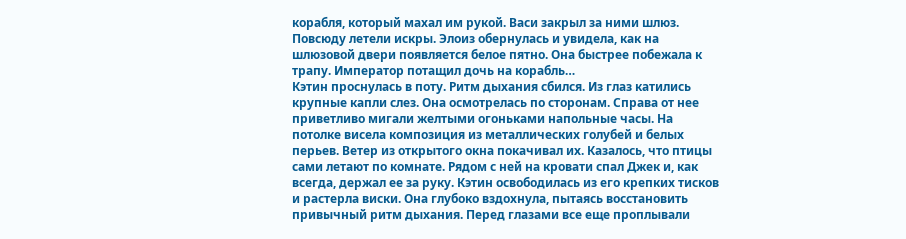корабля, который махал им рукой. Васи закрыл за ними шлюз. Повсюду летели искры. Элоиз обернулась и увидела, как на шлюзовой двери появляется белое пятно. Она быстрее побежала к трапу. Император потащил дочь на корабль…
Кэтин проснулась в поту. Ритм дыхания сбился. Из глаз катились крупные капли слез. Она осмотрелась по сторонам. Справа от нее приветливо мигали желтыми огоньками напольные часы. На потолке висела композиция из металлических голубей и белых перьев. Ветер из открытого окна покачивал их. Казалось, что птицы сами летают по комнате. Рядом с ней на кровати спал Джек и, как всегда, держал ее за руку. Кэтин освободилась из его крепких тисков и растерла виски. Она глубоко вздохнула, пытаясь восстановить привычный ритм дыхания. Перед глазами все еще проплывали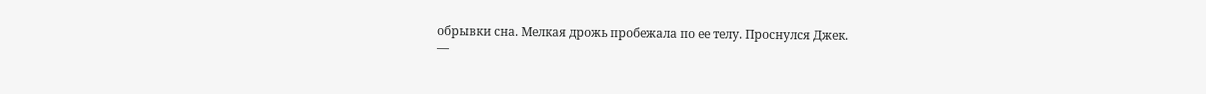обрывки сна. Мелкая дрожь пробежала по ее телу. Проснулся Джек.
—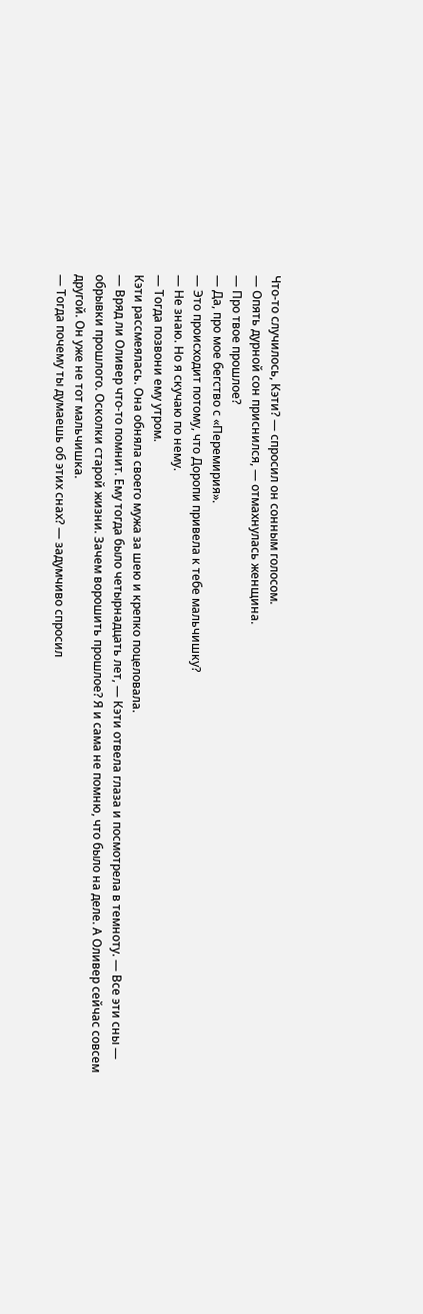Что-то случилось, Кэти? — спросил он сонным голосом.
— Опять дурной сон приснился, — отмахнулась женщина.
— Про твое прошлое?
— Да, про мое бегство с «Перемирия».
— Это происходит потому, что Доропи привела к тебе мальчишку?
— Не знаю. Но я скучаю по нему.
— Тогда позвони ему утром.
Кэти рассмеялась. Она обняла своего мужа за шею и крепко поцеловала.
— Вряд ли Оливер что-то помнит. Ему тогда было четырнадцать лет, — Кэти отвела глаза и посмотрела в темноту. — Все эти сны — обрывки прошлого. Осколки старой жизни. Зачем ворошить прошлое? Я и сама не помню, что было на деле. А Оливер сейчас совсем другой. Он уже не тот мальчишка.
— Тогда почему ты думаешь об этих снах? — задумчиво спросил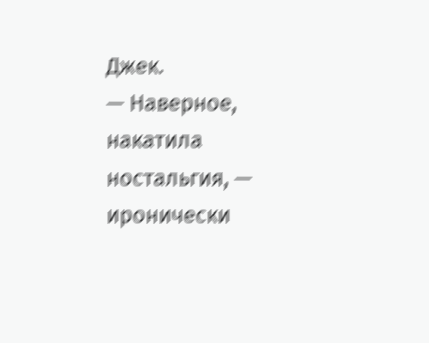Джек.
— Наверное, накатила ностальгия, — иронически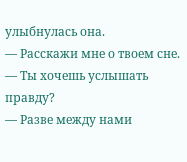улыбнулась она.
— Расскажи мне о твоем сне.
— Ты хочешь услышать правду?
— Разве между нами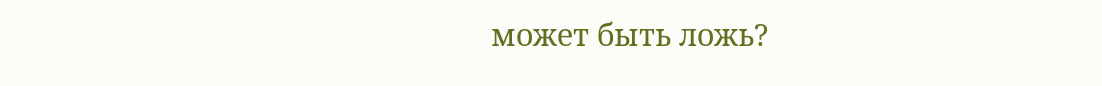может быть ложь?